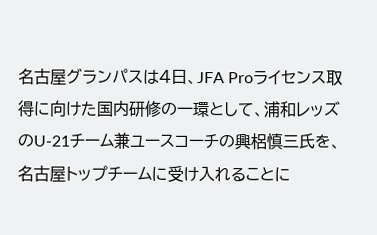名古屋グランパスは4日、JFA Proライセンス取得に向けた国内研修の一環として、浦和レッズのU-21チーム兼ユースコーチの興梠慎三氏を、名古屋トップチームに受け入れることに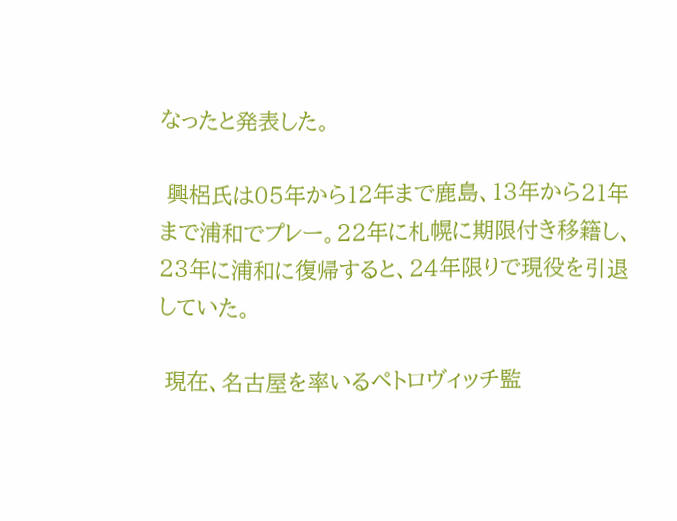なったと発表した。

 興梠氏は05年から12年まで鹿島、13年から21年まで浦和でプレー。22年に札幌に期限付き移籍し、23年に浦和に復帰すると、24年限りで現役を引退していた。

 現在、名古屋を率いるペトロヴィッチ監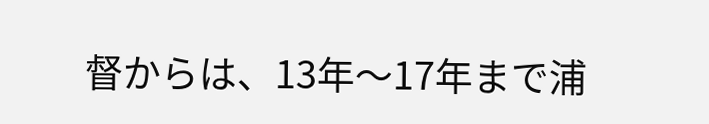督からは、13年〜17年まで浦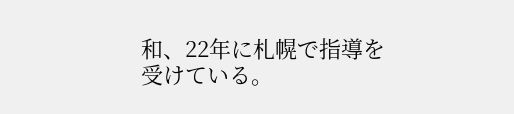和、22年に札幌で指導を受けている。